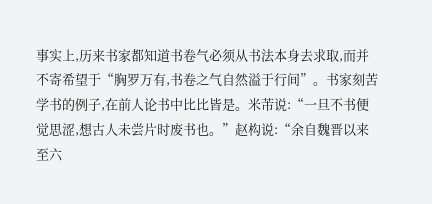事实上,历来书家都知道书卷气必须从书法本身去求取,而并不寄希望于“胸罗万有,书卷之气自然溢于行间”。书家刻苦学书的例子,在前人论书中比比皆是。米芾说:“一旦不书便觉思涩,想古人未尝片时废书也。”赵构说:“余自魏晋以来至六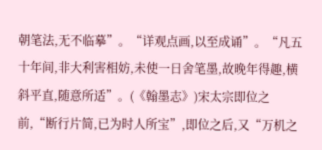朝笔法,无不临摹”。“详观点画,以至成诵”。“凡五十年间,非大利害相妨,未使一日舍笔墨,故晚年得趣,横斜平直,随意所适”。(《翰墨志》)宋太宗即位之前,“断行片简,已为时人所宝”,即位之后,又“万机之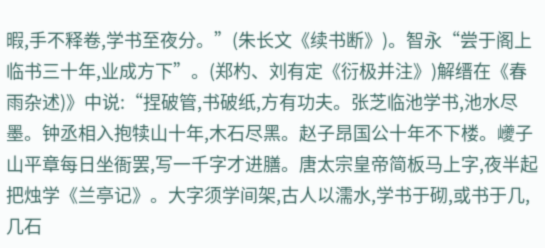暇,手不释卷,学书至夜分。”(朱长文《续书断》)。智永“尝于阁上临书三十年,业成方下”。(郑杓、刘有定《衍极并注》)解缙在《春雨杂述)》中说:“捏破管,书破纸,方有功夫。张芝临池学书,池水尽墨。钟丞相入抱犊山十年,木石尽黑。赵子昂国公十年不下楼。巙子山平章每日坐衙罢,写一千字才进膳。唐太宗皇帝简板马上字,夜半起把烛学《兰亭记》。大字须学间架,古人以濡水,学书于砌,或书于几,几石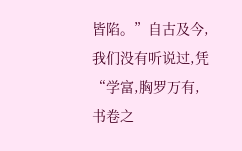皆陷。”自古及今,我们没有听说过,凭“学富,胸罗万有,书卷之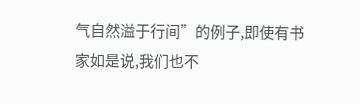气自然溢于行间”的例子,即使有书家如是说,我们也不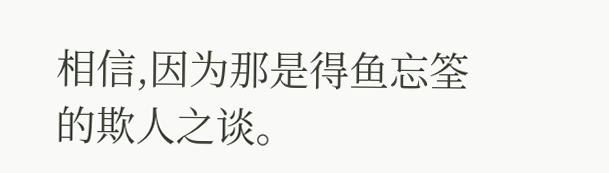相信,因为那是得鱼忘筌的欺人之谈。